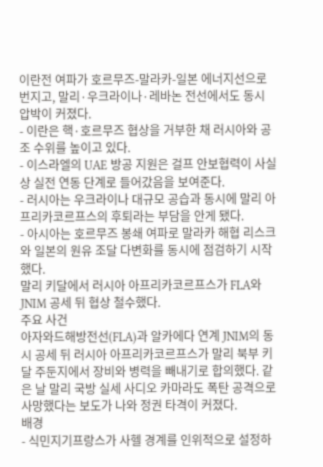이란전 여파가 호르무즈-말라카-일본 에너지선으로 번지고, 말리·우크라이나·레바논 전선에서도 동시 압박이 커졌다.
- 이란은 핵·호르무즈 협상을 거부한 채 러시아와 공조 수위를 높이고 있다.
- 이스라엘의 UAE 방공 지원은 걸프 안보협력이 사실상 실전 연동 단계로 들어갔음을 보여준다.
- 러시아는 우크라이나 대규모 공습과 동시에 말리 아프리카코르프스의 후퇴라는 부담을 안게 됐다.
- 아시아는 호르무즈 봉쇄 여파로 말라카 해협 리스크와 일본의 원유 조달 다변화를 동시에 점검하기 시작했다.
말리 키달에서 러시아 아프리카코르프스가 FLA와 JNIM 공세 뒤 협상 철수했다.
주요 사건
아자와드해방전선(FLA)과 알카에다 연계 JNIM의 동시 공세 뒤 러시아 아프리카코르프스가 말리 북부 키달 주둔지에서 장비와 병력을 빼내기로 합의했다. 같은 날 말리 국방 실세 사디오 카마라도 폭탄 공격으로 사망했다는 보도가 나와 정권 타격이 커졌다.
배경
- 식민지기프랑스가 사헬 경계를 인위적으로 설정하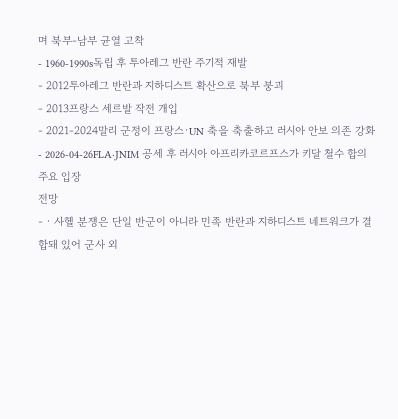며 북부-남부 균열 고착
- 1960-1990s독립 후 투아레그 반란 주기적 재발
- 2012투아레그 반란과 지하디스트 확산으로 북부 붕괴
- 2013프랑스 세르발 작전 개입
- 2021-2024말리 군정이 프랑스·UN 축을 축출하고 러시아 안보 의존 강화
- 2026-04-26FLA·JNIM 공세 후 러시아 아프리카코르프스가 키달 철수 합의
주요 입장
전망
- · 사헬 분쟁은 단일 반군이 아니라 민족 반란과 지하디스트 네트워크가 결합돼 있어 군사 외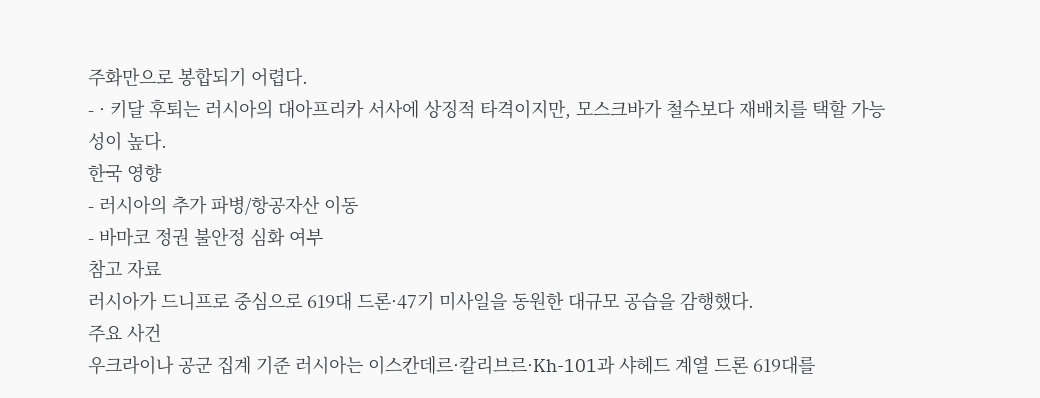주화만으로 봉합되기 어렵다.
- · 키달 후퇴는 러시아의 대아프리카 서사에 상징적 타격이지만, 모스크바가 철수보다 재배치를 택할 가능성이 높다.
한국 영향
- 러시아의 추가 파병/항공자산 이동
- 바마코 정권 불안정 심화 여부
참고 자료
러시아가 드니프로 중심으로 619대 드론·47기 미사일을 동원한 대규모 공습을 감행했다.
주요 사건
우크라이나 공군 집계 기준 러시아는 이스칸데르·칼리브르·Kh-101과 샤헤드 계열 드론 619대를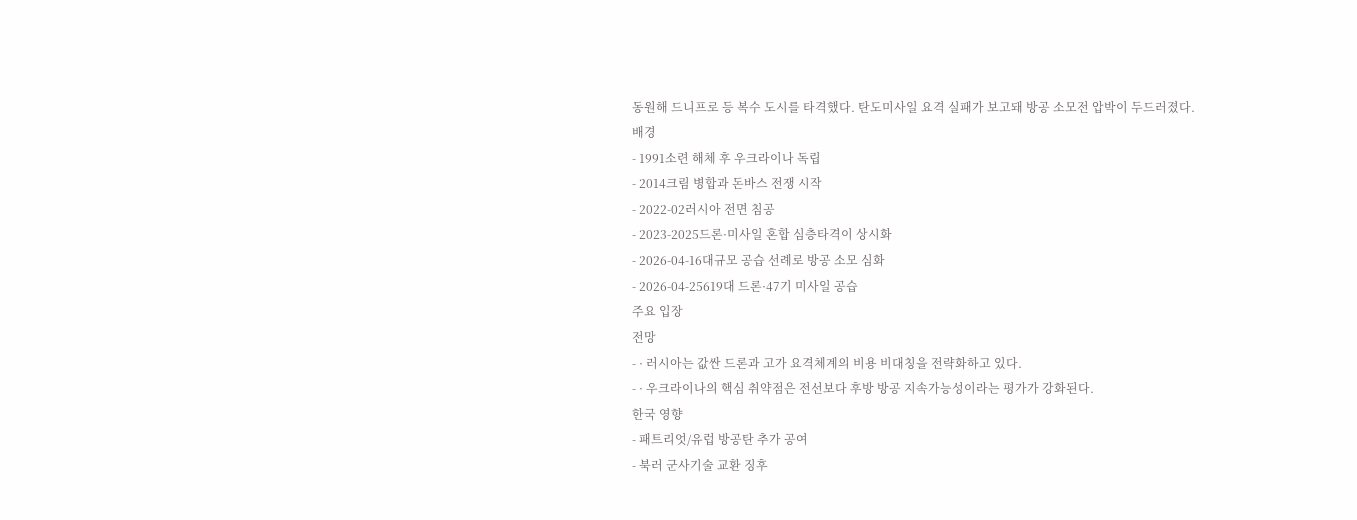동원해 드니프로 등 복수 도시를 타격했다. 탄도미사일 요격 실패가 보고돼 방공 소모전 압박이 두드러졌다.
배경
- 1991소련 해체 후 우크라이나 독립
- 2014크림 병합과 돈바스 전쟁 시작
- 2022-02러시아 전면 침공
- 2023-2025드론·미사일 혼합 심층타격이 상시화
- 2026-04-16대규모 공습 선례로 방공 소모 심화
- 2026-04-25619대 드론·47기 미사일 공습
주요 입장
전망
- · 러시아는 값싼 드론과 고가 요격체계의 비용 비대칭을 전략화하고 있다.
- · 우크라이나의 핵심 취약점은 전선보다 후방 방공 지속가능성이라는 평가가 강화된다.
한국 영향
- 패트리엇/유럽 방공탄 추가 공여
- 북러 군사기술 교환 징후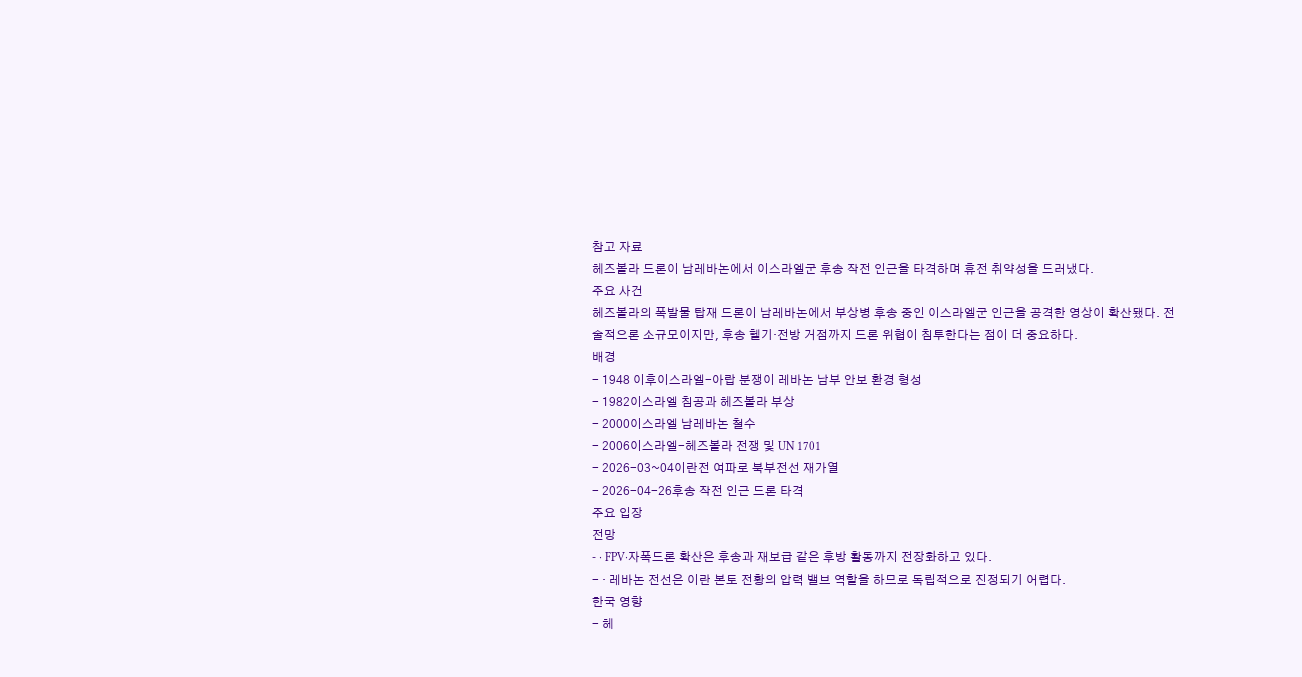참고 자료
헤즈볼라 드론이 남레바논에서 이스라엘군 후송 작전 인근을 타격하며 휴전 취약성을 드러냈다.
주요 사건
헤즈볼라의 폭발물 탑재 드론이 남레바논에서 부상병 후송 중인 이스라엘군 인근을 공격한 영상이 확산됐다. 전술적으론 소규모이지만, 후송 헬기·전방 거점까지 드론 위협이 침투한다는 점이 더 중요하다.
배경
- 1948 이후이스라엘-아랍 분쟁이 레바논 남부 안보 환경 형성
- 1982이스라엘 침공과 헤즈볼라 부상
- 2000이스라엘 남레바논 철수
- 2006이스라엘-헤즈볼라 전쟁 및 UN 1701
- 2026-03~04이란전 여파로 북부전선 재가열
- 2026-04-26후송 작전 인근 드론 타격
주요 입장
전망
- · FPV·자폭드론 확산은 후송과 재보급 같은 후방 활동까지 전장화하고 있다.
- · 레바논 전선은 이란 본토 전황의 압력 밸브 역할을 하므로 독립적으로 진정되기 어렵다.
한국 영향
- 헤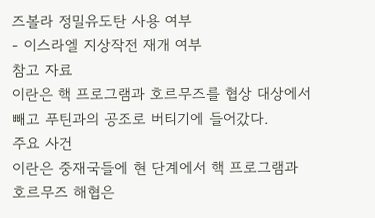즈볼라 정밀유도탄 사용 여부
- 이스라엘 지상작전 재개 여부
참고 자료
이란은 핵 프로그램과 호르무즈를 협상 대상에서 빼고 푸틴과의 공조로 버티기에 들어갔다.
주요 사건
이란은 중재국들에 현 단계에서 핵 프로그램과 호르무즈 해협은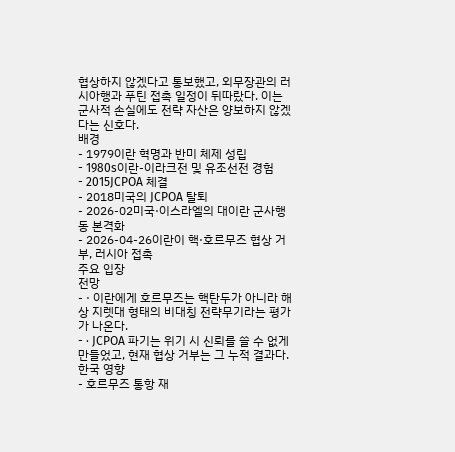협상하지 않겠다고 통보했고, 외무장관의 러시아행과 푸틴 접촉 일정이 뒤따랐다. 이는 군사적 손실에도 전략 자산은 양보하지 않겠다는 신호다.
배경
- 1979이란 혁명과 반미 체제 성립
- 1980s이란-이라크전 및 유조선전 경험
- 2015JCPOA 체결
- 2018미국의 JCPOA 탈퇴
- 2026-02미국·이스라엘의 대이란 군사행동 본격화
- 2026-04-26이란이 핵·호르무즈 협상 거부, 러시아 접촉
주요 입장
전망
- · 이란에게 호르무즈는 핵탄두가 아니라 해상 지렛대 형태의 비대칭 전략무기라는 평가가 나온다.
- · JCPOA 파기는 위기 시 신뢰를 쓸 수 없게 만들었고, 현재 협상 거부는 그 누적 결과다.
한국 영향
- 호르무즈 통항 재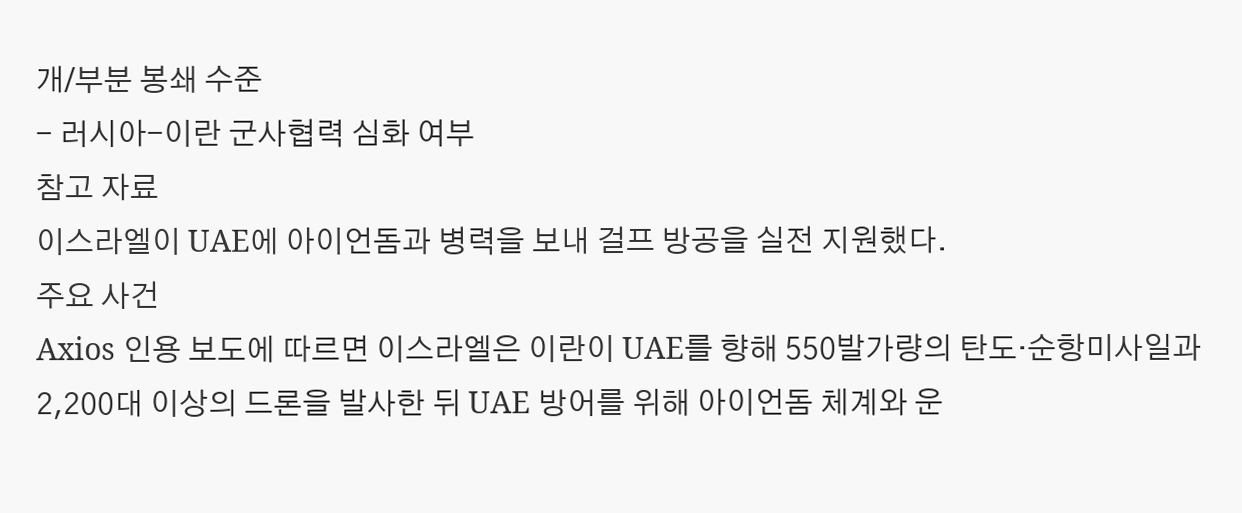개/부분 봉쇄 수준
- 러시아-이란 군사협력 심화 여부
참고 자료
이스라엘이 UAE에 아이언돔과 병력을 보내 걸프 방공을 실전 지원했다.
주요 사건
Axios 인용 보도에 따르면 이스라엘은 이란이 UAE를 향해 550발가량의 탄도·순항미사일과 2,200대 이상의 드론을 발사한 뒤 UAE 방어를 위해 아이언돔 체계와 운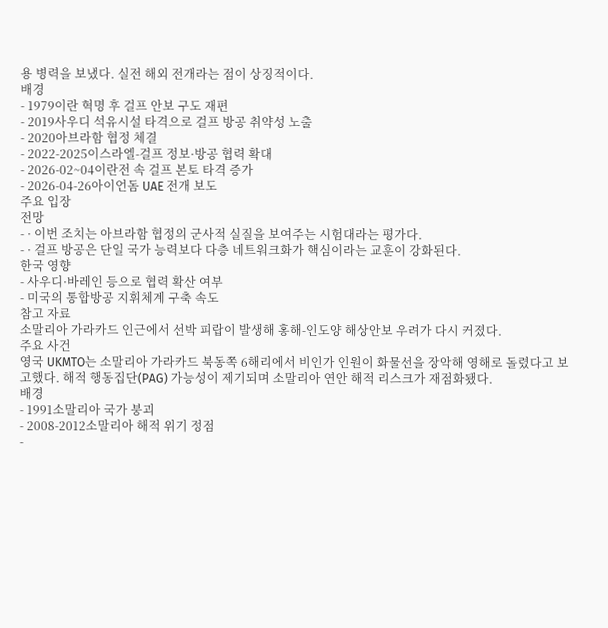용 병력을 보냈다. 실전 해외 전개라는 점이 상징적이다.
배경
- 1979이란 혁명 후 걸프 안보 구도 재편
- 2019사우디 석유시설 타격으로 걸프 방공 취약성 노출
- 2020아브라함 협정 체결
- 2022-2025이스라엘-걸프 정보·방공 협력 확대
- 2026-02~04이란전 속 걸프 본토 타격 증가
- 2026-04-26아이언돔 UAE 전개 보도
주요 입장
전망
- · 이번 조치는 아브라함 협정의 군사적 실질을 보여주는 시험대라는 평가다.
- · 걸프 방공은 단일 국가 능력보다 다층 네트워크화가 핵심이라는 교훈이 강화된다.
한국 영향
- 사우디·바레인 등으로 협력 확산 여부
- 미국의 통합방공 지휘체계 구축 속도
참고 자료
소말리아 가라카드 인근에서 선박 피랍이 발생해 홍해-인도양 해상안보 우려가 다시 커졌다.
주요 사건
영국 UKMTO는 소말리아 가라카드 북동쪽 6해리에서 비인가 인원이 화물선을 장악해 영해로 돌렸다고 보고했다. 해적 행동집단(PAG) 가능성이 제기되며 소말리아 연안 해적 리스크가 재점화됐다.
배경
- 1991소말리아 국가 붕괴
- 2008-2012소말리아 해적 위기 정점
-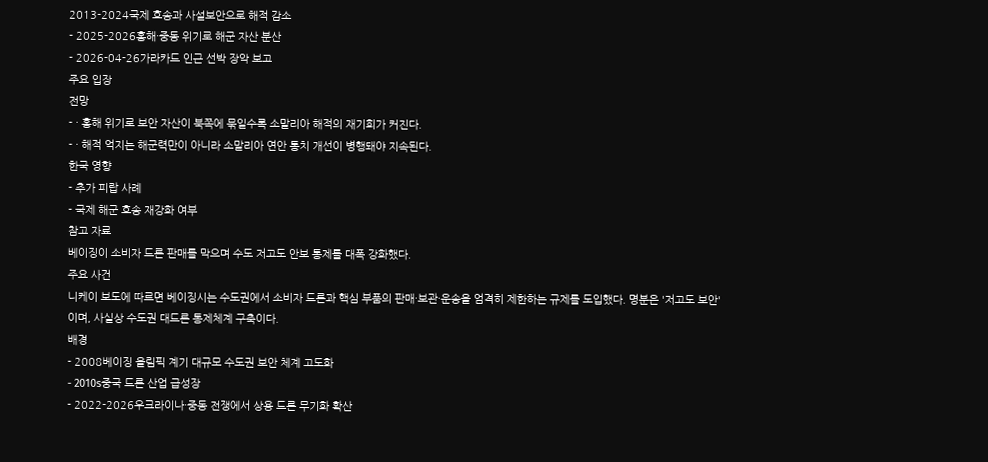2013-2024국제 호송과 사설보안으로 해적 감소
- 2025-2026홍해·중동 위기로 해군 자산 분산
- 2026-04-26가라카드 인근 선박 장악 보고
주요 입장
전망
- · 홍해 위기로 보안 자산이 북쪽에 묶일수록 소말리아 해적의 재기회가 커진다.
- · 해적 억지는 해군력만이 아니라 소말리아 연안 통치 개선이 병행돼야 지속된다.
한국 영향
- 추가 피랍 사례
- 국제 해군 호송 재강화 여부
참고 자료
베이징이 소비자 드론 판매를 막으며 수도 저고도 안보 통제를 대폭 강화했다.
주요 사건
니케이 보도에 따르면 베이징시는 수도권에서 소비자 드론과 핵심 부품의 판매·보관·운송을 엄격히 제한하는 규제를 도입했다. 명분은 '저고도 보안'이며, 사실상 수도권 대드론 통제체계 구축이다.
배경
- 2008베이징 올림픽 계기 대규모 수도권 보안 체계 고도화
- 2010s중국 드론 산업 급성장
- 2022-2026우크라이나·중동 전쟁에서 상용 드론 무기화 확산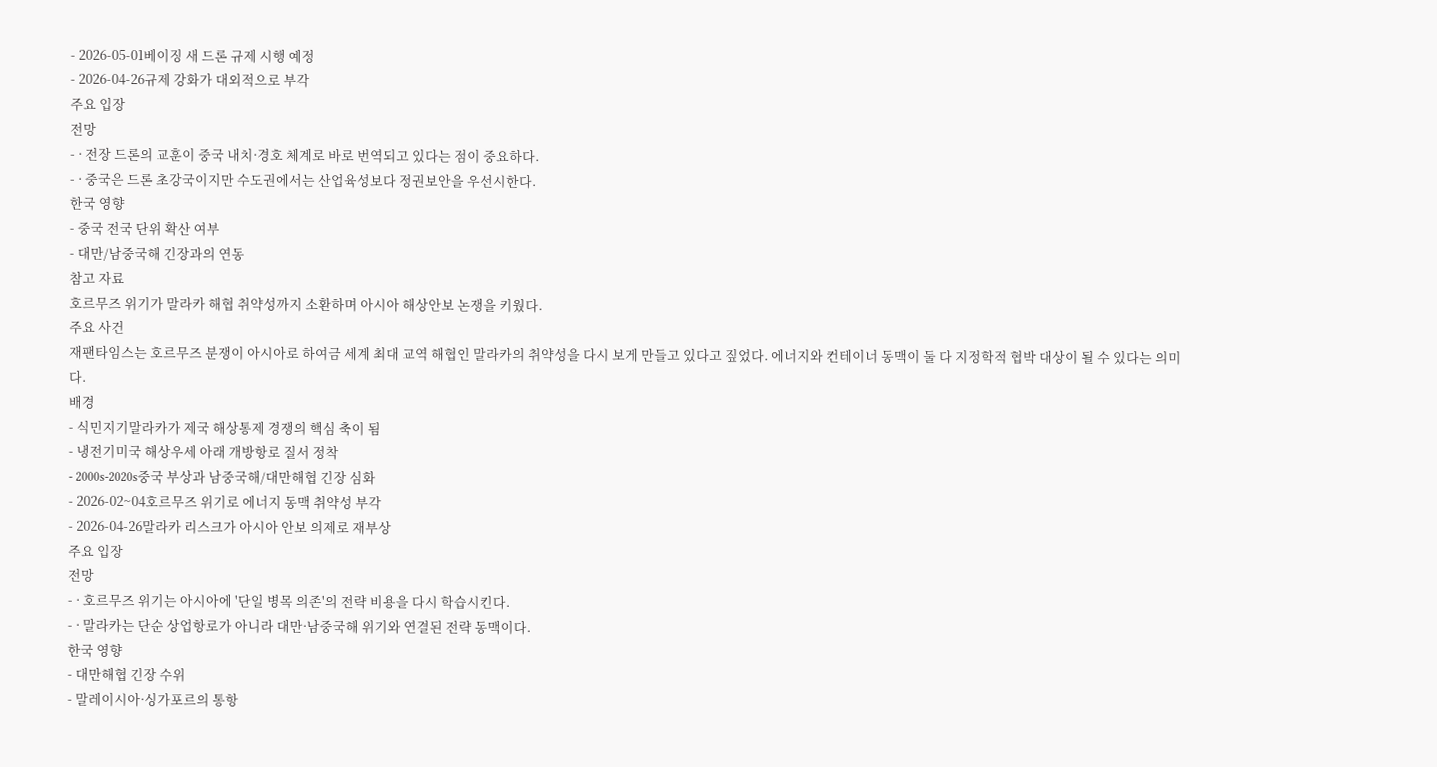- 2026-05-01베이징 새 드론 규제 시행 예정
- 2026-04-26규제 강화가 대외적으로 부각
주요 입장
전망
- · 전장 드론의 교훈이 중국 내치·경호 체계로 바로 번역되고 있다는 점이 중요하다.
- · 중국은 드론 초강국이지만 수도권에서는 산업육성보다 정권보안을 우선시한다.
한국 영향
- 중국 전국 단위 확산 여부
- 대만/남중국해 긴장과의 연동
참고 자료
호르무즈 위기가 말라카 해협 취약성까지 소환하며 아시아 해상안보 논쟁을 키웠다.
주요 사건
재팬타임스는 호르무즈 분쟁이 아시아로 하여금 세계 최대 교역 해협인 말라카의 취약성을 다시 보게 만들고 있다고 짚었다. 에너지와 컨테이너 동맥이 둘 다 지정학적 협박 대상이 될 수 있다는 의미다.
배경
- 식민지기말라카가 제국 해상통제 경쟁의 핵심 축이 됨
- 냉전기미국 해상우세 아래 개방항로 질서 정착
- 2000s-2020s중국 부상과 남중국해/대만해협 긴장 심화
- 2026-02~04호르무즈 위기로 에너지 동맥 취약성 부각
- 2026-04-26말라카 리스크가 아시아 안보 의제로 재부상
주요 입장
전망
- · 호르무즈 위기는 아시아에 '단일 병목 의존'의 전략 비용을 다시 학습시킨다.
- · 말라카는 단순 상업항로가 아니라 대만·남중국해 위기와 연결된 전략 동맥이다.
한국 영향
- 대만해협 긴장 수위
- 말레이시아·싱가포르의 통항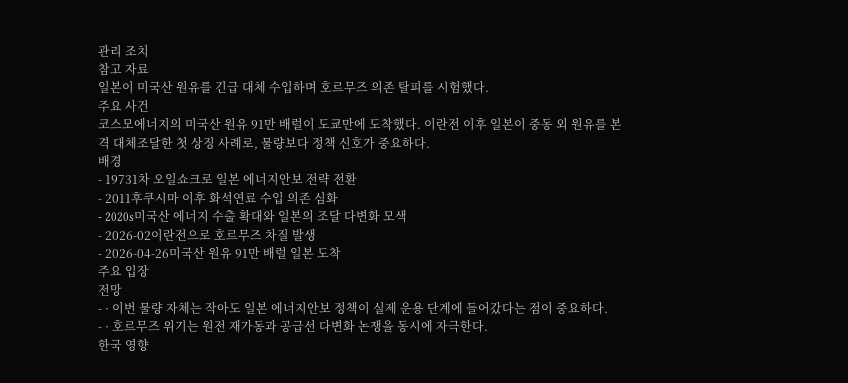관리 조치
참고 자료
일본이 미국산 원유를 긴급 대체 수입하며 호르무즈 의존 탈피를 시험했다.
주요 사건
코스모에너지의 미국산 원유 91만 배럴이 도쿄만에 도착했다. 이란전 이후 일본이 중동 외 원유를 본격 대체조달한 첫 상징 사례로, 물량보다 정책 신호가 중요하다.
배경
- 19731차 오일쇼크로 일본 에너지안보 전략 전환
- 2011후쿠시마 이후 화석연료 수입 의존 심화
- 2020s미국산 에너지 수출 확대와 일본의 조달 다변화 모색
- 2026-02이란전으로 호르무즈 차질 발생
- 2026-04-26미국산 원유 91만 배럴 일본 도착
주요 입장
전망
- · 이번 물량 자체는 작아도 일본 에너지안보 정책이 실제 운용 단계에 들어갔다는 점이 중요하다.
- · 호르무즈 위기는 원전 재가동과 공급선 다변화 논쟁을 동시에 자극한다.
한국 영향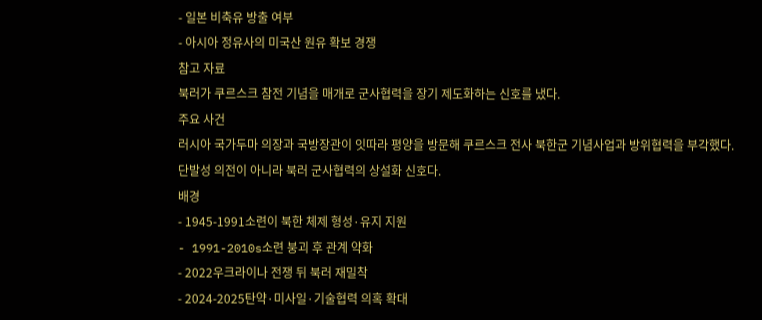- 일본 비축유 방출 여부
- 아시아 정유사의 미국산 원유 확보 경쟁
참고 자료
북러가 쿠르스크 참전 기념을 매개로 군사협력을 장기 제도화하는 신호를 냈다.
주요 사건
러시아 국가두마 의장과 국방장관이 잇따라 평양을 방문해 쿠르스크 전사 북한군 기념사업과 방위협력을 부각했다. 단발성 의전이 아니라 북러 군사협력의 상설화 신호다.
배경
- 1945-1991소련이 북한 체제 형성·유지 지원
- 1991-2010s소련 붕괴 후 관계 약화
- 2022우크라이나 전쟁 뒤 북러 재밀착
- 2024-2025탄약·미사일·기술협력 의혹 확대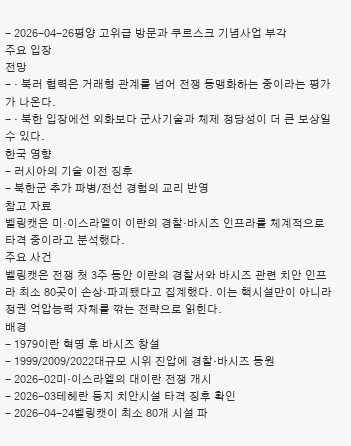- 2026-04-26평양 고위급 방문과 쿠르스크 기념사업 부각
주요 입장
전망
- · 북러 협력은 거래형 관계를 넘어 전쟁 동맹화하는 중이라는 평가가 나온다.
- · 북한 입장에선 외화보다 군사기술과 체제 정당성이 더 큰 보상일 수 있다.
한국 영향
- 러시아의 기술 이전 징후
- 북한군 추가 파병/전선 경험의 교리 반영
참고 자료
벨링캣은 미·이스라엘이 이란의 경찰·바시즈 인프라를 체계적으로 타격 중이라고 분석했다.
주요 사건
벨링캣은 전쟁 첫 3주 동안 이란의 경찰서와 바시즈 관련 치안 인프라 최소 80곳이 손상·파괴됐다고 집계했다. 이는 핵시설만이 아니라 정권 억압능력 자체를 깎는 전략으로 읽힌다.
배경
- 1979이란 혁명 후 바시즈 창설
- 1999/2009/2022대규모 시위 진압에 경찰·바시즈 동원
- 2026-02미·이스라엘의 대이란 전쟁 개시
- 2026-03테헤란 등지 치안시설 타격 징후 확인
- 2026-04-24벨링캣이 최소 80개 시설 파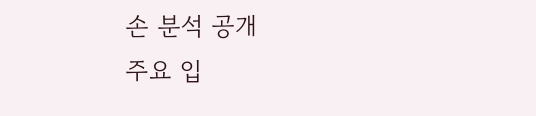손 분석 공개
주요 입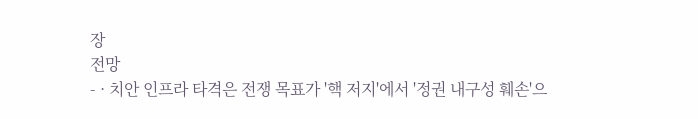장
전망
- · 치안 인프라 타격은 전쟁 목표가 '핵 저지'에서 '정권 내구성 훼손'으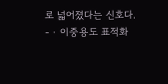로 넓어졌다는 신호다.
- · 이중용도 표적화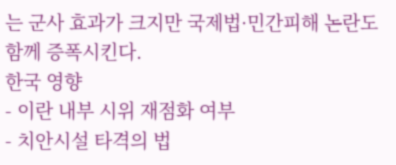는 군사 효과가 크지만 국제법·민간피해 논란도 함께 증폭시킨다.
한국 영향
- 이란 내부 시위 재점화 여부
- 치안시설 타격의 법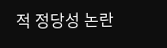적 정당성 논란